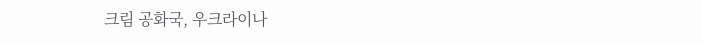크림 공화국, 우크라이나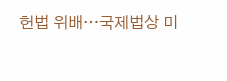헌법 위배…국제법상 미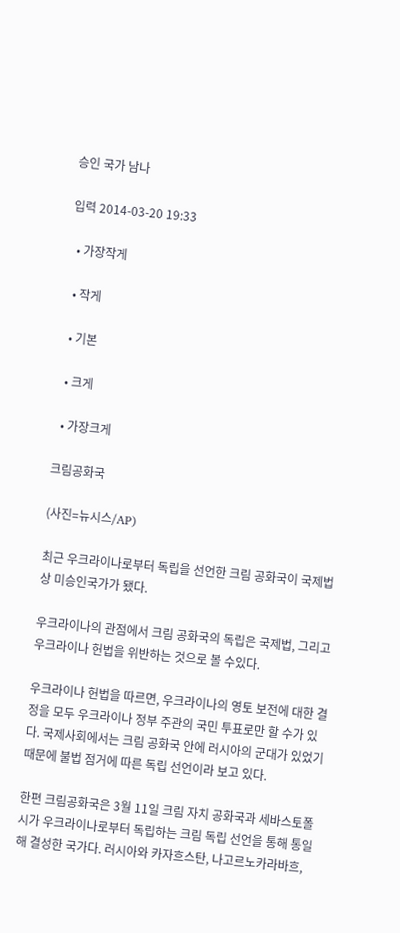승인 국가 남나

입력 2014-03-20 19:33

  • 가장작게

  • 작게

  • 기본

  • 크게

  • 가장크게

크림공화국

(사진=뉴시스/AP)

최근 우크라이나로부터 독립을 선언한 크림 공화국이 국제법상 미승인국가가 됐다.

우크라이나의 관점에서 크림 공화국의 독립은 국제법, 그리고 우크라이나 헌법을 위반하는 것으로 볼 수있다.

우크라이나 헌법을 따르면, 우크라이나의 영토 보전에 대한 결정을 모두 우크라이나 정부 주관의 국민 투표로만 할 수가 있다. 국제사회에서는 크림 공화국 안에 러시아의 군대가 있었기 때문에 불법 점거에 따른 독립 선언이라 보고 있다.

한편 크림공화국은 3월 11일 크림 자치 공화국과 세바스토폴시가 우크라이나로부터 독립하는 크림 독립 선언을 통해 통일해 결성한 국가다. 러시아와 카자흐스탄, 나고르노카라바흐,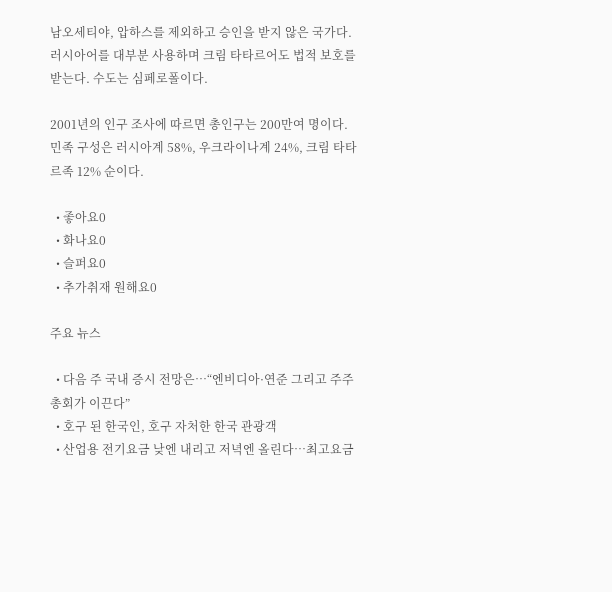남오세티야, 압하스를 제외하고 승인을 받지 않은 국가다. 러시아어를 대부분 사용하며 크림 타타르어도 법적 보호를 받는다. 수도는 심페로폴이다.

2001년의 인구 조사에 따르면 총인구는 200만여 명이다. 민족 구성은 러시아계 58%, 우크라이나계 24%, 크림 타타르족 12% 순이다.

  • 좋아요0
  • 화나요0
  • 슬퍼요0
  • 추가취재 원해요0

주요 뉴스

  • 다음 주 국내 증시 전망은⋯“엔비디아·연준 그리고 주주총회가 이끈다”
  • 호구 된 한국인, 호구 자처한 한국 관광객
  • 산업용 전기요금 낮엔 내리고 저녁엔 올린다…최고요금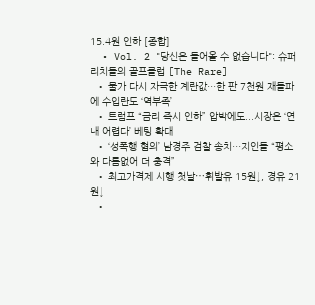15.4원 인하 [종합]
  • Vol. 2 "당신은 들어올 수 없습니다": 슈퍼리치들의 골프클럽 [The Rare]
  • 물가 다시 자극한 계란값…한 판 7천원 재돌파에 수입란도 ‘역부족’
  • 트럼프 “금리 즉시 인하” 압박에도...시장은 ‘연내 어렵다’ 베팅 확대
  • ‘성폭행 혐의’ 남경주 검찰 송치…지인들 “평소와 다름없어 더 충격”
  • 최고가격제 시행 첫날⋯휘발유 15원↓, 경유 21원↓
  •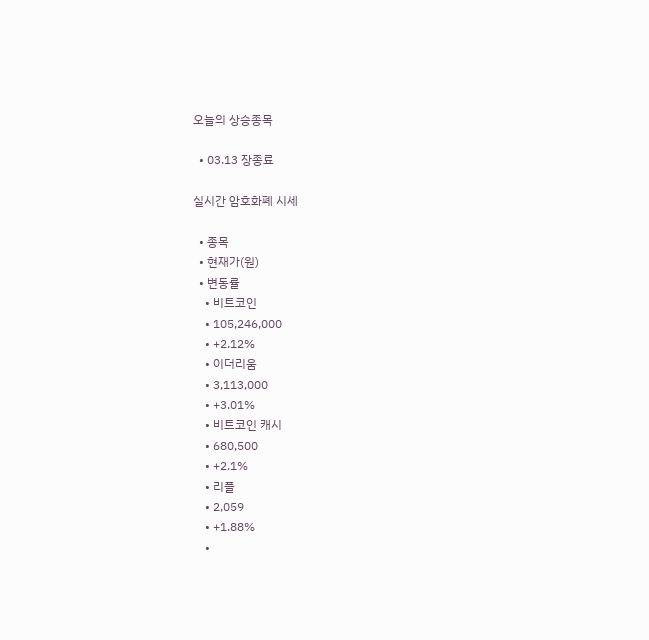오늘의 상승종목

  • 03.13 장종료

실시간 암호화폐 시세

  • 종목
  • 현재가(원)
  • 변동률
    • 비트코인
    • 105,246,000
    • +2.12%
    • 이더리움
    • 3,113,000
    • +3.01%
    • 비트코인 캐시
    • 680,500
    • +2.1%
    • 리플
    • 2,059
    • +1.88%
    •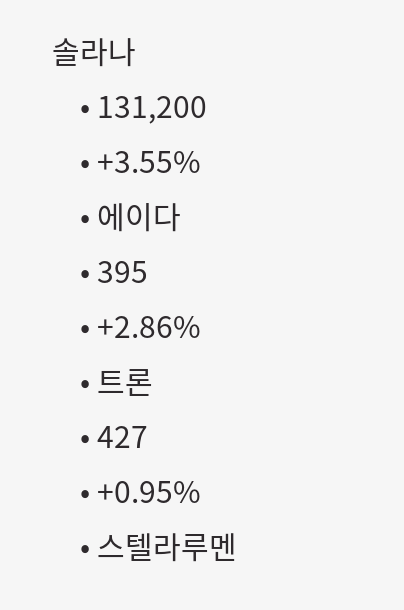솔라나
    • 131,200
    • +3.55%
    • 에이다
    • 395
    • +2.86%
    • 트론
    • 427
    • +0.95%
    • 스텔라루멘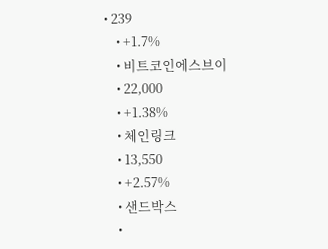• 239
    • +1.7%
    • 비트코인에스브이
    • 22,000
    • +1.38%
    • 체인링크
    • 13,550
    • +2.57%
    • 샌드박스
    •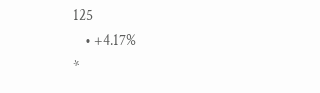125
    • +4.17%
*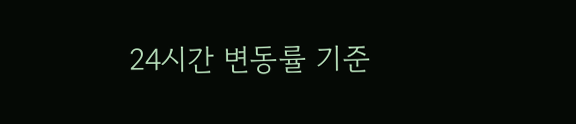24시간 변동률 기준